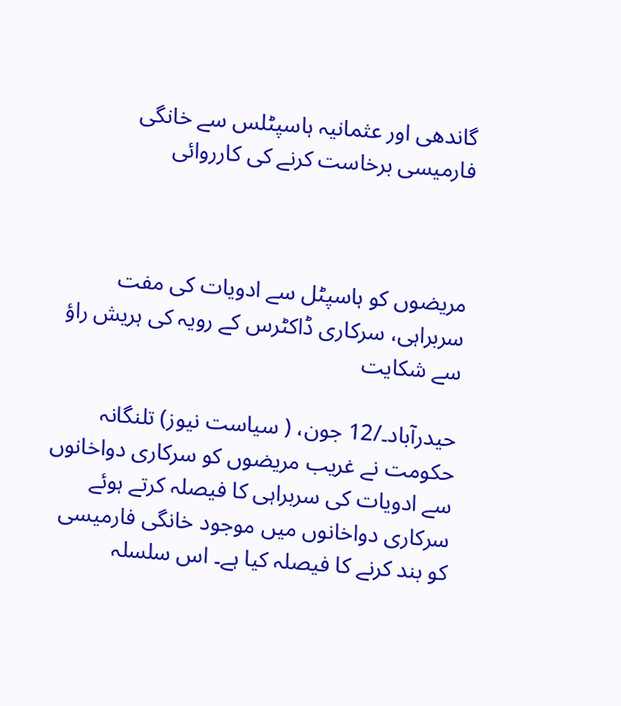گاندھی اور عثمانیہ ہاسپٹلس سے خانگی فارمیسی برخاست کرنے کی کارروائی



مریضوں کو ہاسپٹل سے ادویات کی مفت سربراہی، سرکاری ڈاکٹرس کے رویہ کی ہریش راؤ سے شکایت

حیدرآباد۔/12 جون، ( سیاست نیوز) تلنگانہ حکومت نے غریب مریضوں کو سرکاری دواخانوں سے ادویات کی سربراہی کا فیصلہ کرتے ہوئے سرکاری دواخانوں میں موجود خانگی فارمیسی کو بند کرنے کا فیصلہ کیا ہے۔ اس سلسلہ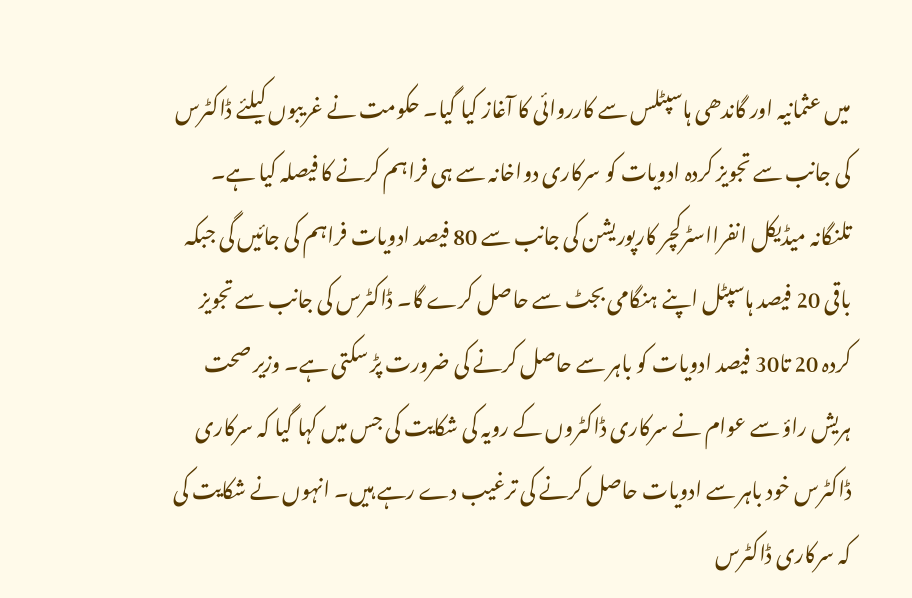میں عثمانیہ اور گاندھی ہاسپٹلس سے کارروائی کا آغاز کیا گیا۔ حکومت نے غریبوں کیلئے ڈاکٹرس کی جانب سے تجویز کردہ ادویات کو سرکاری دواخانہ سے ہی فراہم کرنے کا فیصلہ کیا ہے۔ تلنگانہ میڈیکل انفرااسٹرکچر کارپوریشن کی جانب سے 80 فیصد ادویات فراہم کی جائیں گی جبکہ باقی 20 فیصد ہاسپٹل اپنے ہنگامی بجٹ سے حاصل کرے گا۔ ڈاکٹرس کی جانب سے تجویز کردہ 20 تا30 فیصد ادویات کو باہر سے حاصل کرنے کی ضرورت پڑ سکتی ہے۔ وزیر صحت ہریش راؤ سے عوام نے سرکاری ڈاکٹروں کے رویہ کی شکایت کی جس میں کہا گیا کہ سرکاری ڈاکٹرس خود باہر سے ادویات حاصل کرنے کی ترغیب دے رہے ہیں۔ انہوں نے شکایت کی کہ سرکاری ڈاکٹرس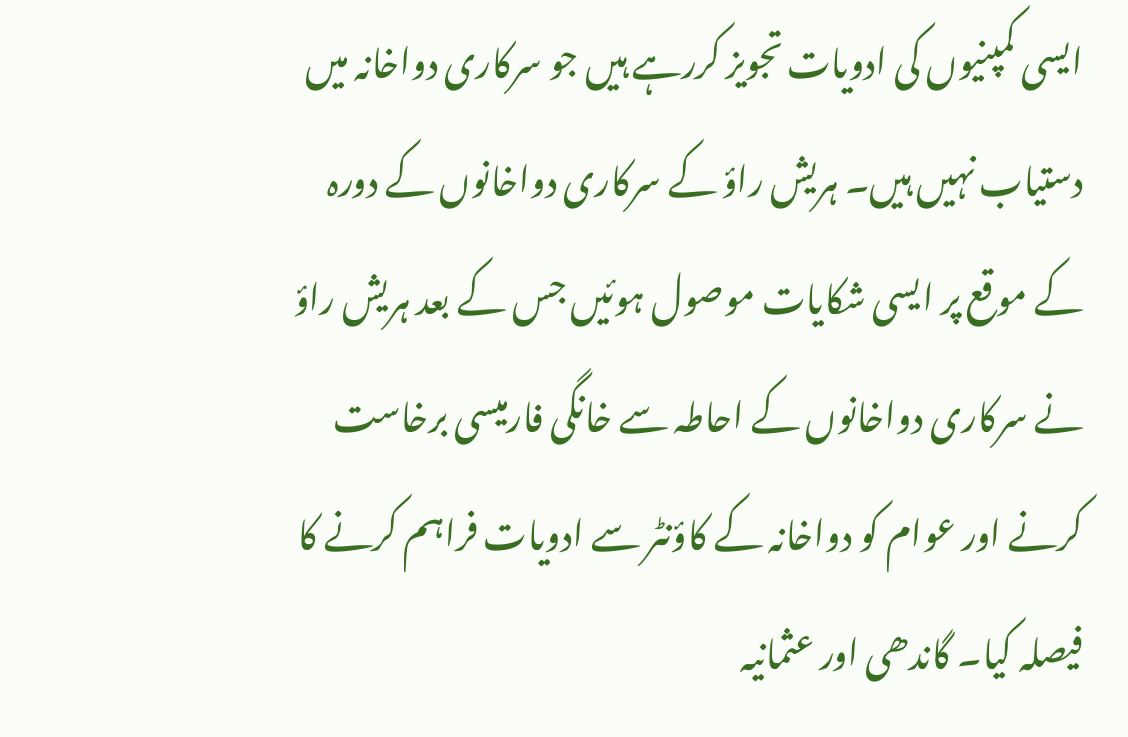ایسی کمپنیوں کی ادویات تجویز کررہے ہیں جو سرکاری دواخانہ میں دستیاب نہیں ہیں۔ ہریش راؤ کے سرکاری دواخانوں کے دورہ کے موقع پر ایسی شکایات موصول ہوئیں جس کے بعد ہریش راؤ نے سرکاری دواخانوں کے احاطہ سے خانگی فارمیسی برخاست کرنے اور عوام کو دواخانہ کے کاؤنٹر سے ادویات فراہم کرنے کا فیصلہ کیا۔ گاندھی اور عثمانیہ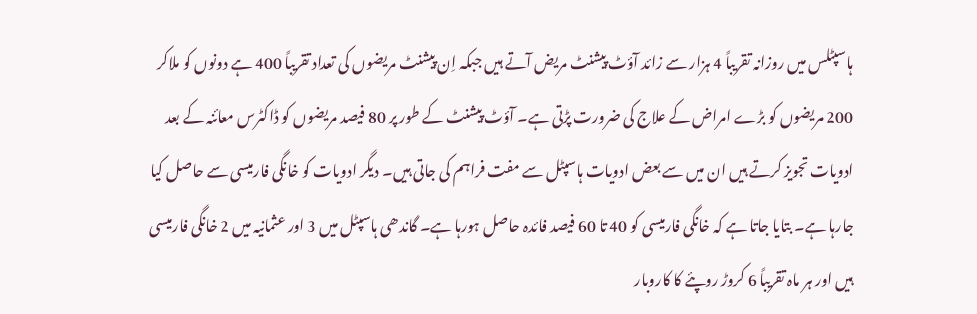ہاسپٹلس میں روزانہ تقریباً 4 ہزار سے زائد آؤٹ پیشنٹ مریض آتے ہیں جبکہ اِن پیشنٹ مریضوں کی تعداد تقریباً 400 ہے دونوں کو ملاکر 200 مریضوں کو بڑے امراض کے علاج کی ضرورت پڑتی ہے۔ آؤٹ پیشنٹ کے طور پر 80 فیصد مریضوں کو ڈاکٹرس معائنہ کے بعد ادویات تجویز کرتے ہیں ان میں سے بعض ادویات ہاسپٹل سے مفت فراہم کی جاتی ہیں۔ دیگر ادویات کو خانگی فارمیسی سے حاصل کیا جارہا ہے۔ بتایا جاتا ہے کہ خانگی فارمیسی کو 40 تا 60 فیصد فائدہ حاصل ہورہا ہے۔ گاندھی ہاسپٹل میں 3 اور عثمانیہ میں 2 خانگی فارمیسی ہیں اور ہر ماہ تقریباً 6 کروڑ روپئے کا کاروبار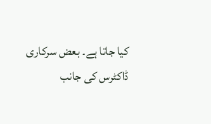کیا جاتا ہے۔ بعض سرکاری ڈاکٹرس کی جانب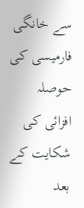سے خانگی فارمیسی کی حوصلہ افزائی کی شکایت کے بعد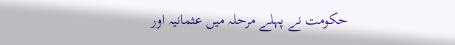حکومت نے پہلے مرحلہ میں عثمانیہ اور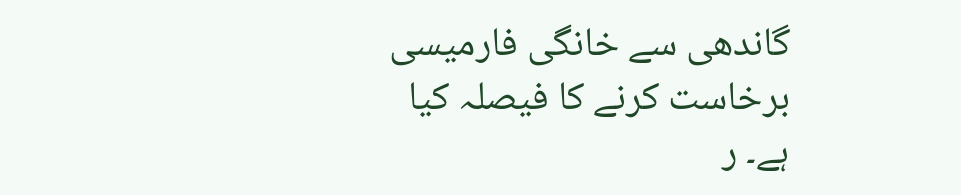گاندھی سے خانگی فارمیسی برخاست کرنے کا فیصلہ کیا ہے۔ ر